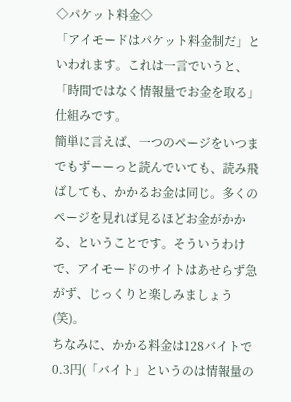◇パケット料金◇
「アイモードはパケット料金制だ」といわれます。これは一言でいうと、「時間ではなく情報量でお金を取る」仕組みです。
簡単に言えば、一つのページをいつまでもずーーっと読んでいても、読み飛ばしても、かかるお金は同じ。多くのページを見れば見るほどお金がかかる、ということです。そういうわけで、アイモードのサイトはあせらず急がず、じっくりと楽しみましょう(笑)。
ちなみに、かかる料金は128バイトで0.3円(「バイト」というのは情報量の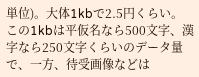単位)。大体1kbで2.5円くらい。
この1kbは平仮名なら500文字、漢字なら250文字くらいのデータ量で、一方、待受画像などは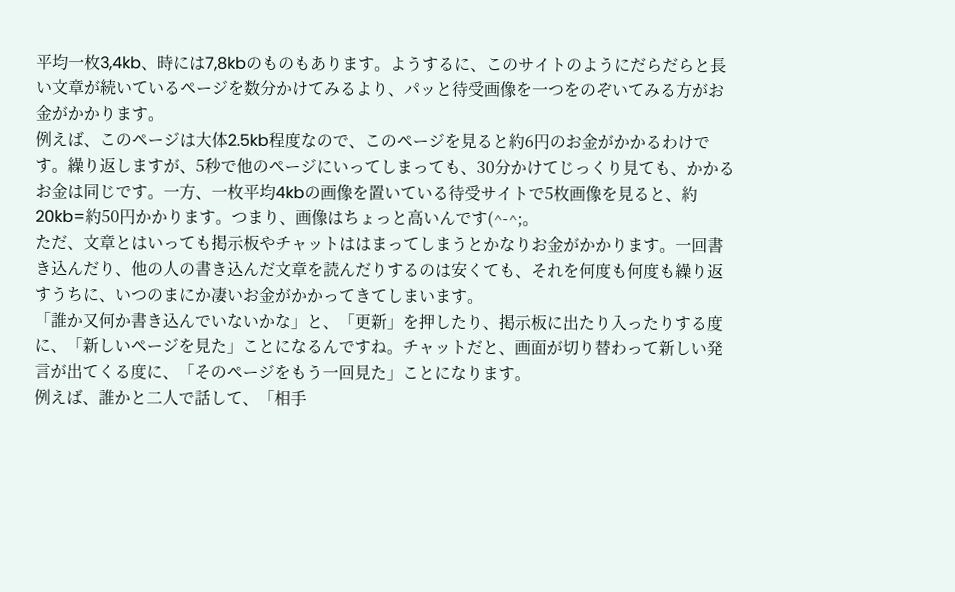平均一枚3,4kb、時には7,8kbのものもあります。ようするに、このサイトのようにだらだらと長い文章が続いているページを数分かけてみるより、パッと待受画像を一つをのぞいてみる方がお金がかかります。
例えば、このページは大体2.5kb程度なので、このページを見ると約6円のお金がかかるわけです。繰り返しますが、5秒で他のページにいってしまっても、30分かけてじっくり見ても、かかるお金は同じです。一方、一枚平均4kbの画像を置いている待受サイトで5枚画像を見ると、約20kb=約50円かかります。つまり、画像はちょっと高いんです(^-^;。
ただ、文章とはいっても掲示板やチャットははまってしまうとかなりお金がかかります。一回書き込んだり、他の人の書き込んだ文章を読んだりするのは安くても、それを何度も何度も繰り返すうちに、いつのまにか凄いお金がかかってきてしまいます。
「誰か又何か書き込んでいないかな」と、「更新」を押したり、掲示板に出たり入ったりする度に、「新しいページを見た」ことになるんですね。チャットだと、画面が切り替わって新しい発言が出てくる度に、「そのページをもう一回見た」ことになります。
例えば、誰かと二人で話して、「相手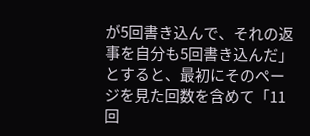が5回書き込んで、それの返事を自分も5回書き込んだ」とすると、最初にそのページを見た回数を含めて「11回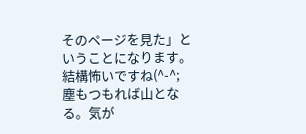そのページを見た」ということになります。結構怖いですね(^-^;
塵もつもれば山となる。気が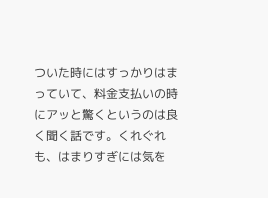ついた時にはすっかりはまっていて、料金支払いの時にアッと驚くというのは良く聞く話です。くれぐれも、はまりすぎには気を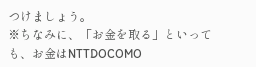つけましょう。
※ちなみに、「お金を取る」といっても、お金はNTTDOCOMO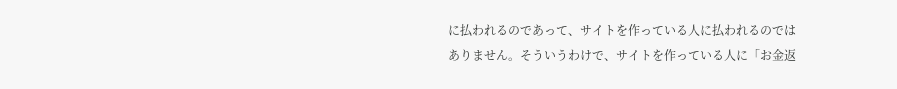に払われるのであって、サイトを作っている人に払われるのではありません。そういうわけで、サイトを作っている人に「お金返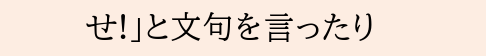せ!」と文句を言ったり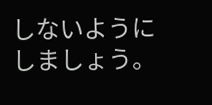しないようにしましょう。